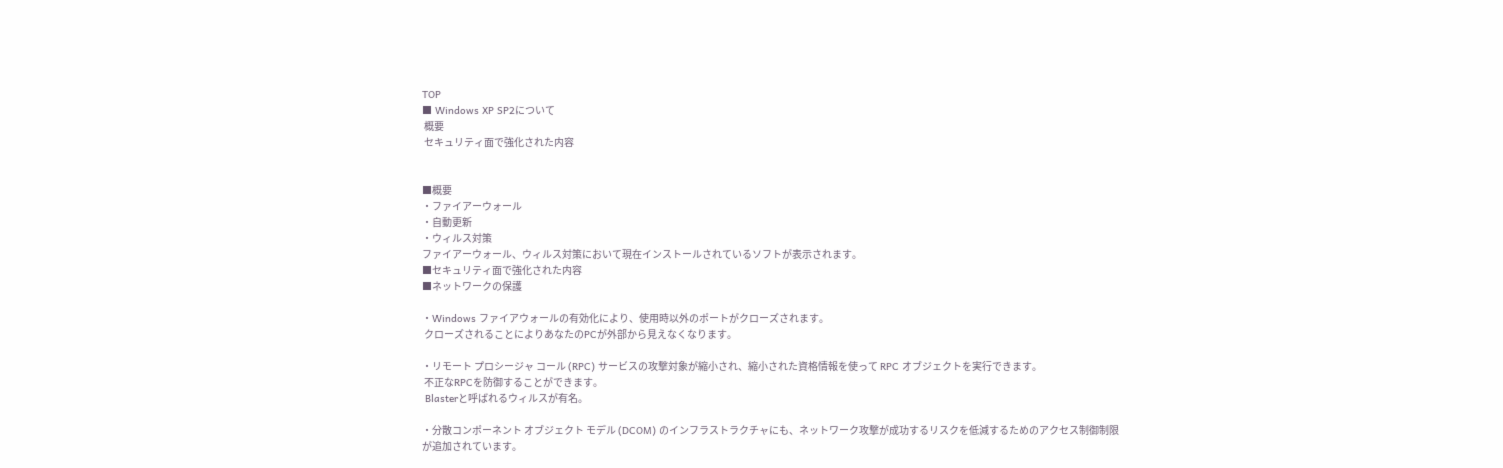TOP
■ Windows XP SP2について
 概要
 セキュリティ面で強化された内容


■概要
・ファイアーウォール
・自動更新
・ウィルス対策
ファイアーウォール、ウィルス対策において現在インストールされているソフトが表示されます。
■セキュリティ面で強化された内容
■ネットワークの保護

・Windows ファイアウォールの有効化により、使用時以外のポートがクローズされます。
 クローズされることによりあなたのPCが外部から見えなくなります。

・リモート プロシージャ コール (RPC) サービスの攻撃対象が縮小され、縮小された資格情報を使って RPC オブジェクトを実行できます。
 不正なRPCを防御することができます。
 Blasterと呼ばれるウィルスが有名。

・分散コンポーネント オブジェクト モデル (DCOM) のインフラストラクチャにも、ネットワーク攻撃が成功するリスクを低減するためのアクセス制御制限が追加されています。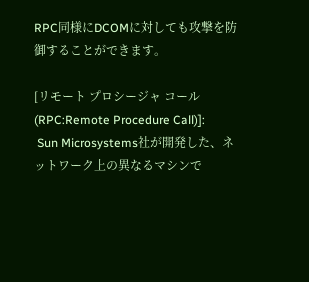RPC同様にDCOMに対しても攻撃を防御することができます。

[リモート プロシージャ コール (RPC:Remote Procedure Call)]:
 Sun Microsystems社が開発した、ネットワーク上の異なるマシンで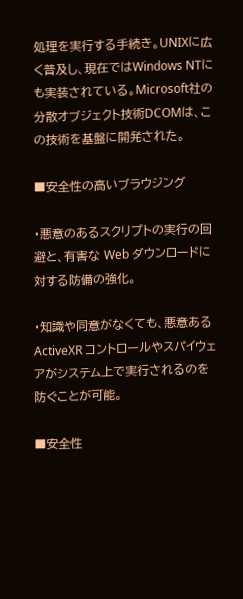処理を実行する手続き。UNIXに広く普及し、現在ではWindows NTにも実装されている。Microsoft社の分散オブジェクト技術DCOMは、この技術を基盤に開発された。

■安全性の高いブラウジング

・悪意のあるスクリプトの実行の回避と、有害な Web ダウンロードに対する防備の強化。

・知識や同意がなくても、悪意ある ActiveXR コントロールやスパイウェアがシステム上で実行されるのを防ぐことが可能。

■安全性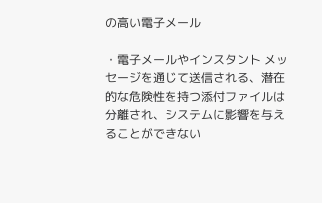の高い電子メール

・電子メールやインスタント メッセージを通じて送信される、潜在的な危険性を持つ添付ファイルは分離され、システムに影響を与えることができない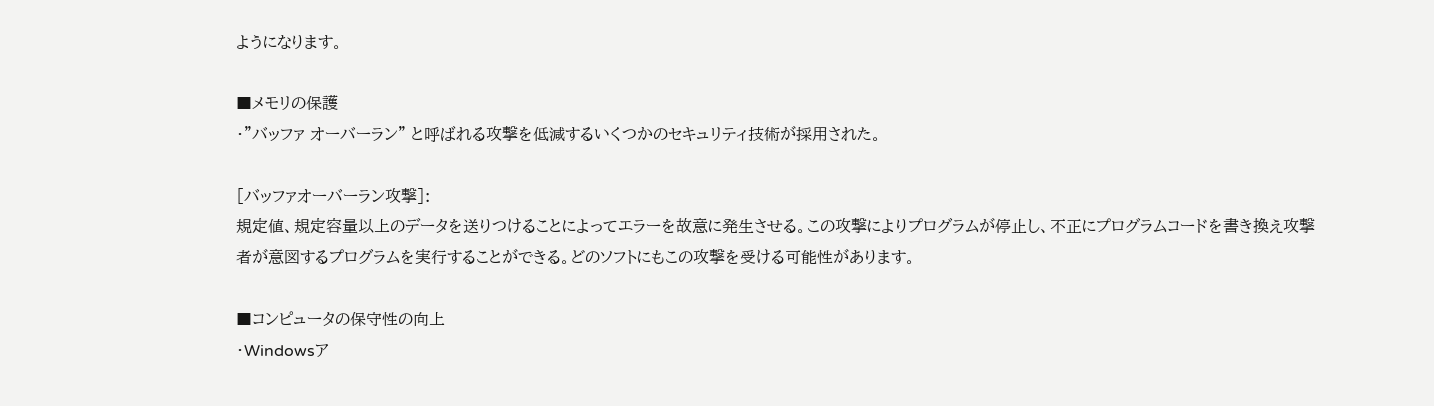ようになります。

■メモリの保護
・"バッファ オーバーラン" と呼ばれる攻撃を低減するいくつかのセキュリティ技術が採用された。

[バッファオーバーラン攻撃]:
規定値、規定容量以上のデータを送りつけることによってエラーを故意に発生させる。この攻撃によりプログラムが停止し、不正にプログラムコードを書き換え攻撃者が意図するプログラムを実行することができる。どのソフトにもこの攻撃を受ける可能性があります。

■コンピュータの保守性の向上
・Windowsア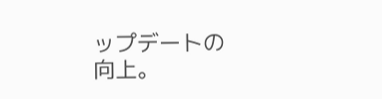ップデートの向上。